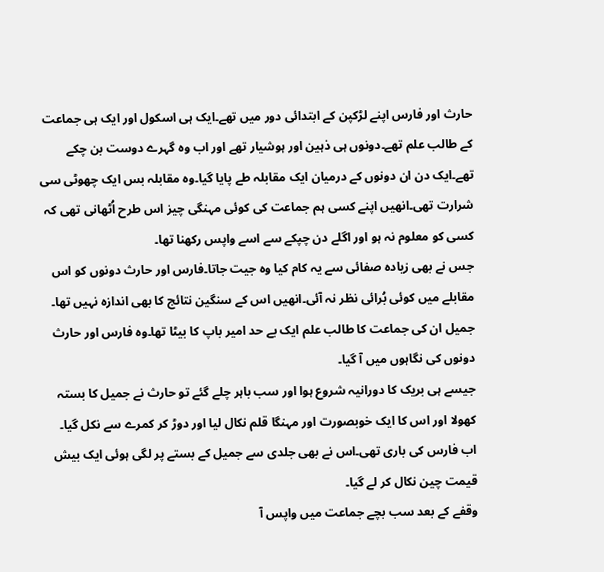حارث اور فارس اپنے لڑکپن کے ابتدائی دور میں تھے۔ایک ہی اسکول اور ایک ہی جماعت کے طالب علم تھے۔دونوں ہی ذہین اور ہوشیار تھے اور اب وہ گہرے دوست بن چکے تھے۔ایک دن ان دونوں کے درمیان ایک مقابلہ طے پایا گیا۔وہ مقابلہ بس ایک چھوٹی سی شرارت تھی۔انھیں اپنے کسی ہم جماعت کی کوئی مہنگی چیز اس طرح اُٹھانی تھی کہ کسی کو معلوم نہ ہو اور اگلے دن چپکے سے اسے واپس رکھنا تھا۔
جس نے بھی زیادہ صفائی سے یہ کام کیا وہ جیت جاتا۔فارس اور حارث دونوں کو اس مقابلے میں کوئی بُرائی نظر نہ آئی۔انھیں اس کے سنگین نتائج کا بھی اندازہ نہیں تھا۔
جمیل ان کی جماعت کا طالب علم ایک بے حد امیر باپ کا بیٹا تھا۔وہ فارس اور حارث دونوں کی نگاہوں میں آ گیا۔
جیسے ہی بریک کا دورانیہ شروع ہوا اور سب باہر چلے گئے تو حارث نے جمیل کا بستہ کھولا اور اس کا ایک خوبصورت اور مہنگا قلم نکال لیا اور دوڑ کر کمرے سے نکل گیا۔
اب فارس کی باری تھی۔اس نے بھی جلدی سے جمیل کے بستے پر لگی ہوئی ایک بیش قیمت چین نکال کر لے گیا۔
وقفے کے بعد سب بچے جماعت میں واپس آ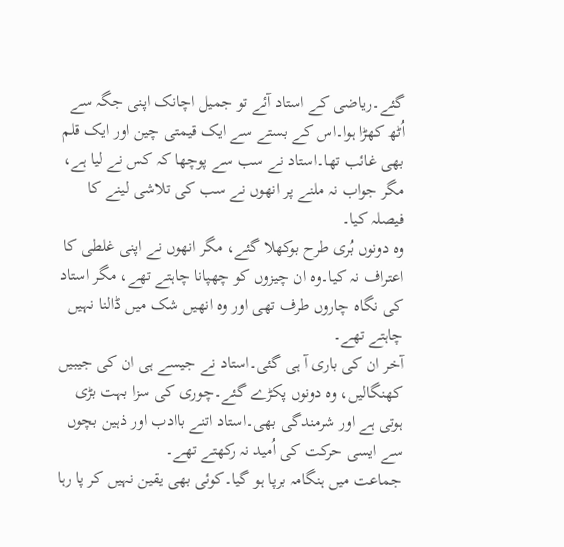گئے۔ریاضی کے استاد آئے تو جمیل اچانک اپنی جگہ سے اُٹھ کھڑا ہوا۔اس کے بستے سے ایک قیمتی چین اور ایک قلم بھی غائب تھا۔استاد نے سب سے پوچھا کہ کس نے لیا ہے، مگر جواب نہ ملنے پر انھوں نے سب کی تلاشی لینے کا فیصلہ کیا۔
وہ دونوں بُری طرح بوکھلا گئے، مگر انھوں نے اپنی غلطی کا اعتراف نہ کیا۔وہ ان چیزوں کو چھپانا چاہتے تھے، مگر استاد کی نگاہ چاروں طرف تھی اور وہ انھیں شک میں ڈالنا نہیں چاہتے تھے۔
آخر ان کی باری آ ہی گئی۔استاد نے جیسے ہی ان کی جیبیں کھنگالیں، وہ دونوں پکڑے گئے۔چوری کی سزا بہت بڑی ہوتی ہے اور شرمندگی بھی۔استاد اتنے باادب اور ذہین بچوں سے ایسی حرکت کی اُمید نہ رکھتے تھے۔
جماعت میں ہنگامہ برپا ہو گیا۔کوئی بھی یقین نہیں کر پا رہا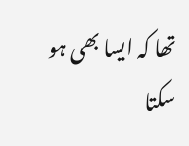تھا کہ ایسا بھی ہو سکتا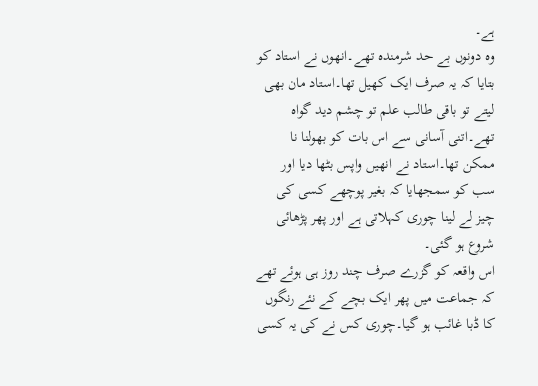ہے۔
وہ دونوں بے حد شرمندہ تھے۔انھوں نے استاد کو بتایا کہ یہ صرف ایک کھیل تھا۔استاد مان بھی لیتے تو باقی طالب علم تو چشم دید گواہ تھے۔اتنی آسانی سے اس بات کو بھولنا نا ممکن تھا۔استاد نے انھیں واپس بٹھا دیا اور سب کو سمجھایا کہ بغیر پوچھے کسی کی چیز لے لینا چوری کہلاتی ہے اور پھر پڑھائی شروع ہو گئی۔
اس واقعہ کو گزرے صرف چند روز ہی ہوئے تھے کہ جماعت میں پھر ایک بچے کے نئے رنگوں کا ڈبا غائب ہو گیا۔چوری کس نے کی یہ کسی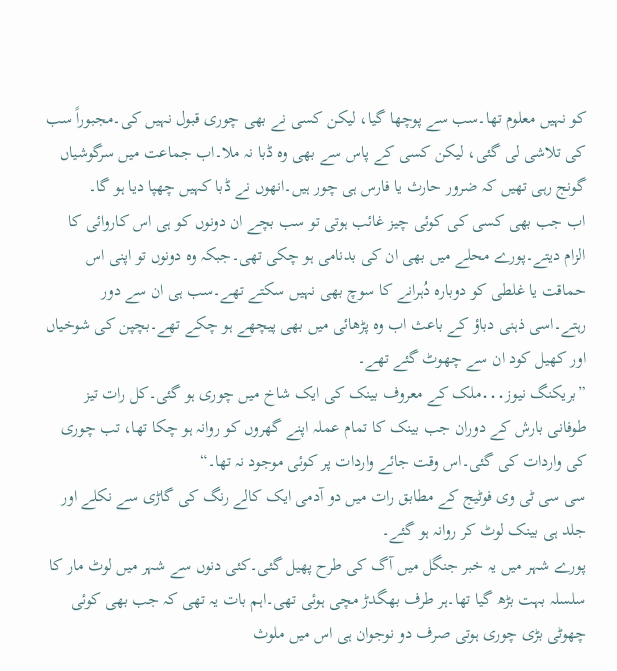کو نہیں معلوم تھا۔سب سے پوچھا گیا، لیکن کسی نے بھی چوری قبول نہیں کی۔مجبوراً سب کی تلاشی لی گئی، لیکن کسی کے پاس سے بھی وہ ڈبا نہ ملا۔اب جماعت میں سرگوشیاں گونج رہی تھیں کہ ضرور حارث یا فارس ہی چور ہیں۔انھوں نے ڈبا کہیں چھپا دیا ہو گا۔
اب جب بھی کسی کی کوئی چیز غائب ہوتی تو سب بچے ان دونوں کو ہی اس کاروائی کا الزام دیتے۔پورے محلے میں بھی ان کی بدنامی ہو چکی تھی۔جبکہ وہ دونوں تو اپنی اس حماقت یا غلطی کو دوبارہ دُہرانے کا سوچ بھی نہیں سکتے تھے۔سب ہی ان سے دور رہتے۔اسی ذہنی دباؤ کے باعث اب وہ پڑھائی میں بھی پیچھے ہو چکے تھے۔بچپن کی شوخیاں اور کھیل کود ان سے چھوٹ گئے تھے۔
”بریکنگ نیوز․․․ملک کے معروف بینک کی ایک شاخ میں چوری ہو گئی۔کل رات تیز طوفانی بارش کے دوران جب بینک کا تمام عملہ اپنے گھروں کو روانہ ہو چکا تھا، تب چوری کی واردات کی گئی۔اس وقت جائے واردات پر کوئی موجود نہ تھا۔“
سی سی ٹی وی فوٹیج کے مطابق رات میں دو آدمی ایک کالے رنگ کی گاڑی سے نکلے اور جلد ہی بینک لوٹ کر روانہ ہو گئے۔
پورے شہر میں یہ خبر جنگل میں آگ کی طرح پھیل گئی۔کئی دنوں سے شہر میں لوٹ مار کا سلسلہ بہت بڑھ گیا تھا۔ہر طرف بھگدڑ مچی ہوئی تھی۔اہم بات یہ تھی کہ جب بھی کوئی چھوٹی بڑی چوری ہوتی صرف دو نوجوان ہی اس میں ملوث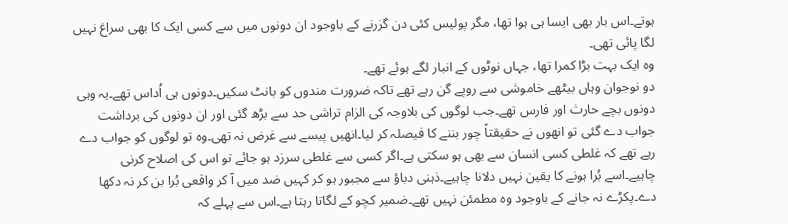ہوتے۔اس بار بھی ایسا ہی ہوا تھا، مگر پولیس کئی دن گزرنے کے باوجود ان دونوں میں سے کسی ایک کا بھی سراغ نہیں لگا پائی تھی۔
وہ ایک بہت بڑا کمرا تھا، جہاں نوٹوں کے انبار لگے ہوئے تھے۔
دو نوجوان وہاں بیٹھے خاموشی سے روپے گن رہے تھے تاکہ ضرورت مندوں کو بانٹ سکیں۔دونوں ہی اُداس تھے۔یہ وہی دونوں بچے حارث اور فارس تھے۔جب لوگوں کی بلاوجہ کی الزام تراشی حد سے بڑھ گئی اور ان دونوں کی برداشت جواب دے گئی تو انھوں نے حقیقتاً چور بننے کا فیصلہ کر لیا۔انھیں پیسے سے غرض نہ تھی۔وہ تو لوگوں کو جواب دے رہے تھے کہ غلطی کسی انسان سے بھی ہو سکتی ہے۔اگر کسی سے غلطی سرزد ہو جائے تو اس کی اصلاح کرنی چاہیے۔اسے بُرا ہونے کا یقین نہیں دلانا چاہیے۔ذہنی دباؤ سے مجبور ہو کر کہیں ضد میں آ کر واقعی بُرا بن کر نہ دکھا دے۔پکڑے نہ جانے کے باوجود وہ مطمئن نہیں تھے۔ضمیر کچو کے لگاتا رہتا ہے۔اس سے پہلے کہ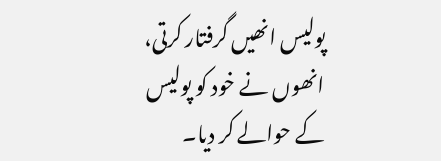پولیس انھیں گرفتار کرتی، انھوں نے خود کو پولیس کے حوالے کر دیا۔